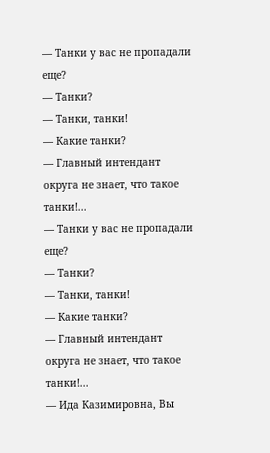— Танки у вас не пропадали еще?
— Танки?
— Танки, танки!
— Какие танки?
— Главный интендант округа не знает, что такое танки!...
— Танки у вас не пропадали еще?
— Танки?
— Танки, танки!
— Какие танки?
— Главный интендант округа не знает, что такое танки!...
— Ида Казимировна, Вы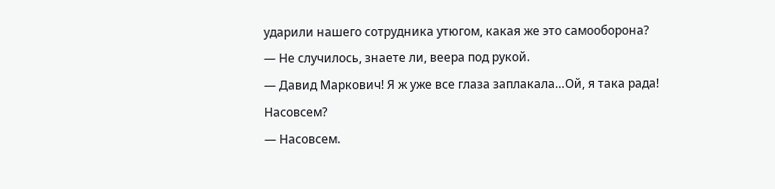ударили нашего сотрудника утюгом, какая же это самооборона?
— Не случилось, знаете ли, веера под рукой.
— Давид Маркович! Я ж уже все глаза заплакала…Ой, я така рада! Насовсем?
— Насовсем.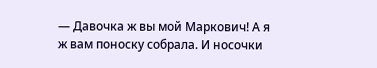— Давочка ж вы мой Маркович! А я ж вам поноску собрала. И носочки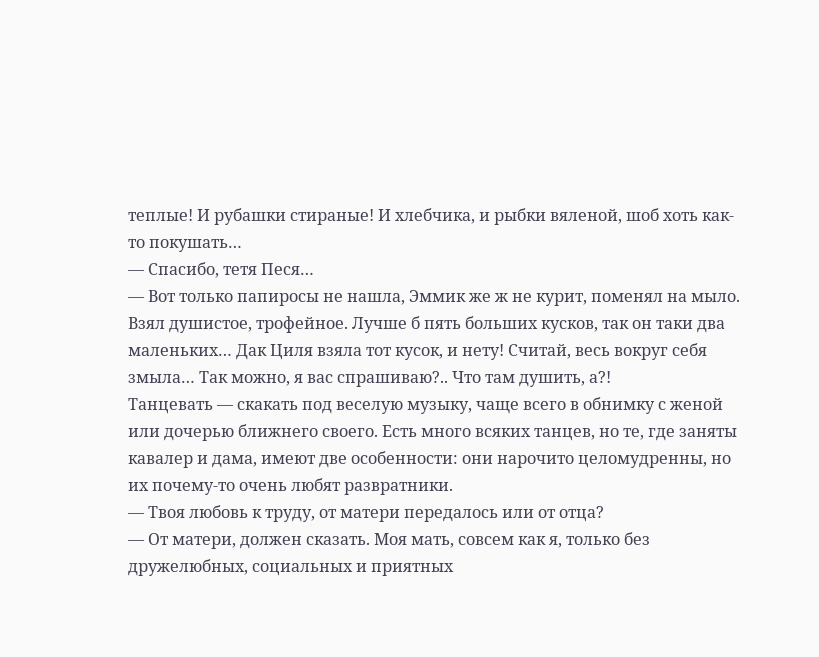теплые! И рубашки стираные! И хлебчика, и рыбки вяленой, шоб хоть как-то покушать…
— Спасибо, тетя Песя…
— Вот только папиросы не нашла, Эммик же ж не курит, поменял на мыло. Взял душистое, трофейное. Лучше б пять больших кусков, так он таки два маленьких… Дак Циля взяла тот кусок, и нету! Считай, весь вокруг себя змыла… Так можно, я вас спрашиваю?.. Что там душить, а?!
Танцевать — скакать под веселую музыку, чаще всего в обнимку с женой или дочерью ближнего своего. Есть много всяких танцев, но те, где заняты кавалер и дама, имеют две особенности: они нарочито целомудренны, но их почему-то очень любят развратники.
— Твоя любовь к труду, от матери передалось или от отца?
— От матери, должен сказать. Моя мать, совсем как я, только без дружелюбных, социальных и приятных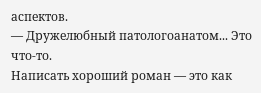аспектов.
— Дружелюбный патологоанатом... Это что-то.
Написать хороший роман — это как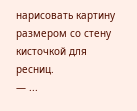нарисовать картину размером со стену кисточкой для ресниц.
— ...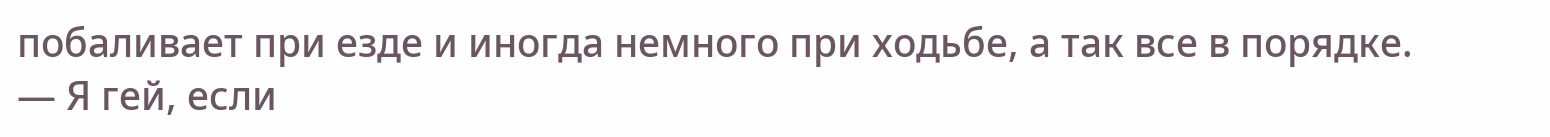побаливает при езде и иногда немного при ходьбе, а так все в порядке.
— Я гей, если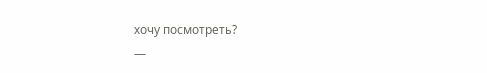хочу посмотреть?
—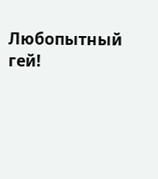Любопытный гей!